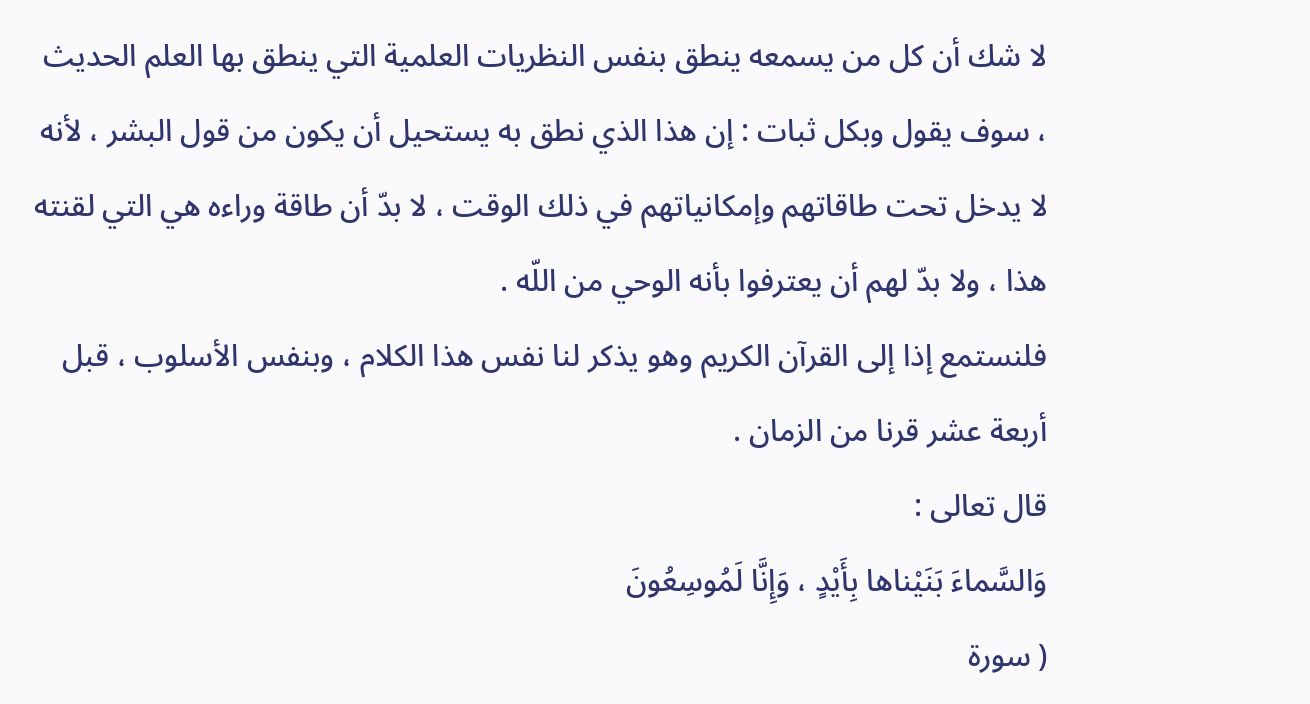لا شك أن كل من يسمعه ينطق بنفس النظريات العلمية التي ينطق بها العلم الحديث ، سوف يقول وبكل ثبات : إن هذا الذي نطق به يستحيل أن يكون من قول البشر ، لأنه لا يدخل تحت طاقاتهم وإمكانياتهم في ذلك الوقت ، لا بدّ أن طاقة وراءه هي التي لقنته هذا ، ولا بدّ لهم أن يعترفوا بأنه الوحي من اللّه .
فلنستمع إذا إلى القرآن الكريم وهو يذكر لنا نفس هذا الكلام ، وبنفس الأسلوب ، قبل أربعة عشر قرنا من الزمان .
قال تعالى :
وَالسَّماءَ بَنَيْناها بِأَيْدٍ ، وَإِنَّا لَمُوسِعُونَ
( سورة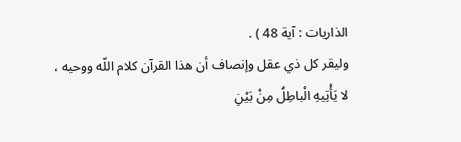الذاريات : آية 48 ) .
وليقر كل ذي عقل وإنصاف أن هذا القرآن كلام اللّه ووحيه ،
لا يَأْتِيهِ الْباطِلُ مِنْ بَيْنِ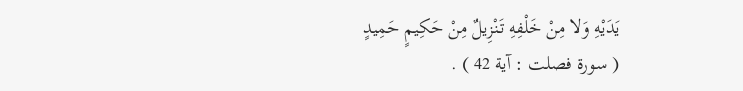يَدَيْهِ وَلا مِنْ خَلْفِهِ تَنْزِيلٌ مِنْ حَكِيمٍ حَمِيدٍ
( سورة فصلت : آية 42 ) .